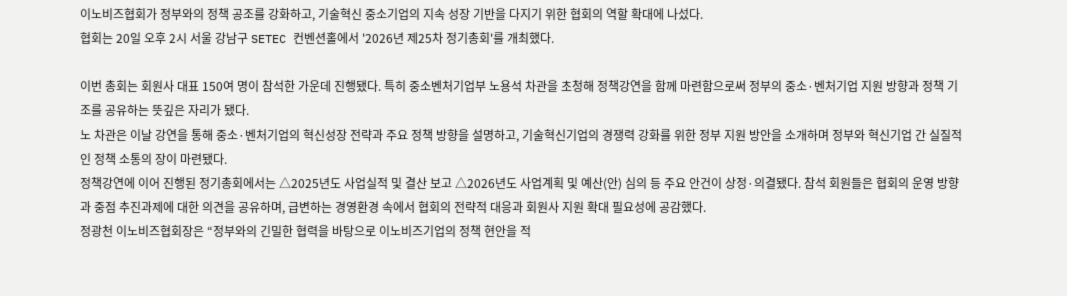이노비즈협회가 정부와의 정책 공조를 강화하고, 기술혁신 중소기업의 지속 성장 기반을 다지기 위한 협회의 역할 확대에 나섰다.
협회는 20일 오후 2시 서울 강남구 SETEC 컨벤션홀에서 '2026년 제25차 정기총회'를 개최했다.

이번 총회는 회원사 대표 150여 명이 참석한 가운데 진행됐다. 특히 중소벤처기업부 노용석 차관을 초청해 정책강연을 함께 마련함으로써 정부의 중소·벤처기업 지원 방향과 정책 기조를 공유하는 뜻깊은 자리가 됐다.
노 차관은 이날 강연을 통해 중소·벤처기업의 혁신성장 전략과 주요 정책 방향을 설명하고, 기술혁신기업의 경쟁력 강화를 위한 정부 지원 방안을 소개하며 정부와 혁신기업 간 실질적인 정책 소통의 장이 마련됐다.
정책강연에 이어 진행된 정기총회에서는 △2025년도 사업실적 및 결산 보고 △2026년도 사업계획 및 예산(안) 심의 등 주요 안건이 상정·의결됐다. 참석 회원들은 협회의 운영 방향과 중점 추진과제에 대한 의견을 공유하며, 급변하는 경영환경 속에서 협회의 전략적 대응과 회원사 지원 확대 필요성에 공감했다.
정광천 이노비즈협회장은 “정부와의 긴밀한 협력을 바탕으로 이노비즈기업의 정책 현안을 적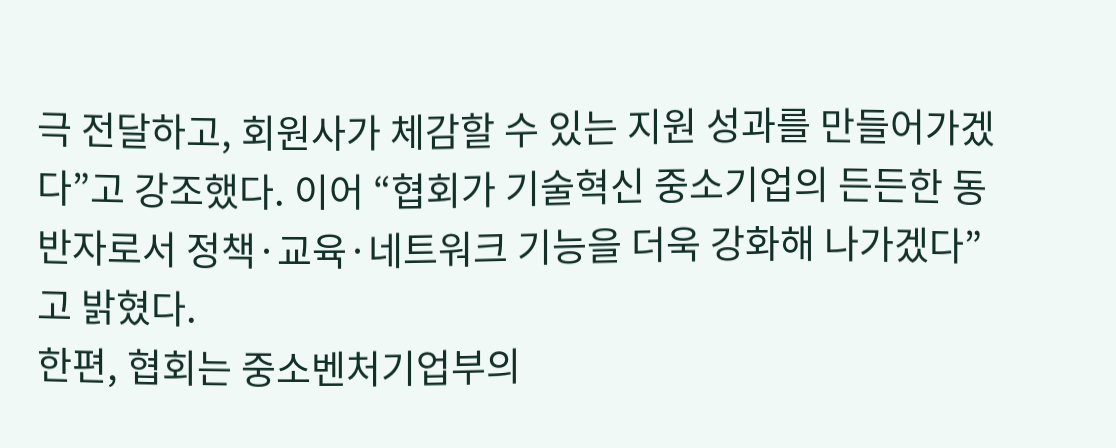극 전달하고, 회원사가 체감할 수 있는 지원 성과를 만들어가겠다”고 강조했다. 이어 “협회가 기술혁신 중소기업의 든든한 동반자로서 정책·교육·네트워크 기능을 더욱 강화해 나가겠다”고 밝혔다.
한편, 협회는 중소벤처기업부의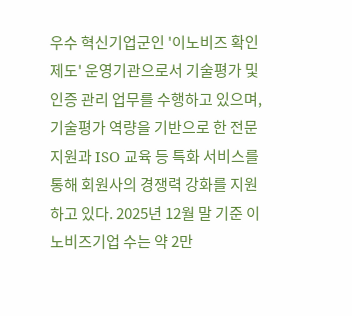우수 혁신기업군인 '이노비즈 확인제도' 운영기관으로서 기술평가 및 인증 관리 업무를 수행하고 있으며, 기술평가 역량을 기반으로 한 전문 지원과 ISO 교육 등 특화 서비스를 통해 회원사의 경쟁력 강화를 지원하고 있다. 2025년 12월 말 기준 이노비즈기업 수는 약 2만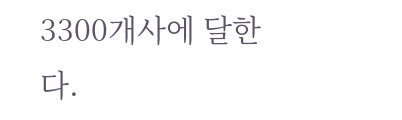3300개사에 달한다.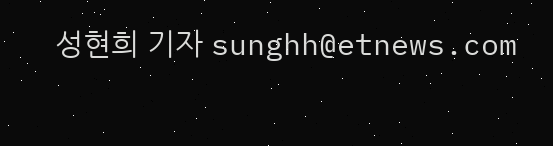성현희 기자 sunghh@etnews.com